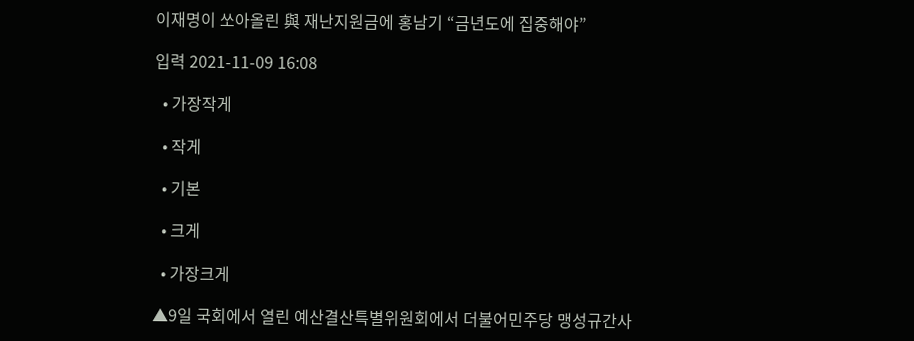이재명이 쏘아올린 與 재난지원금에 홍남기 “금년도에 집중해야”

입력 2021-11-09 16:08

  • 가장작게

  • 작게

  • 기본

  • 크게

  • 가장크게

▲9일 국회에서 열린 예산결산특별위원회에서 더불어민주당 맹성규간사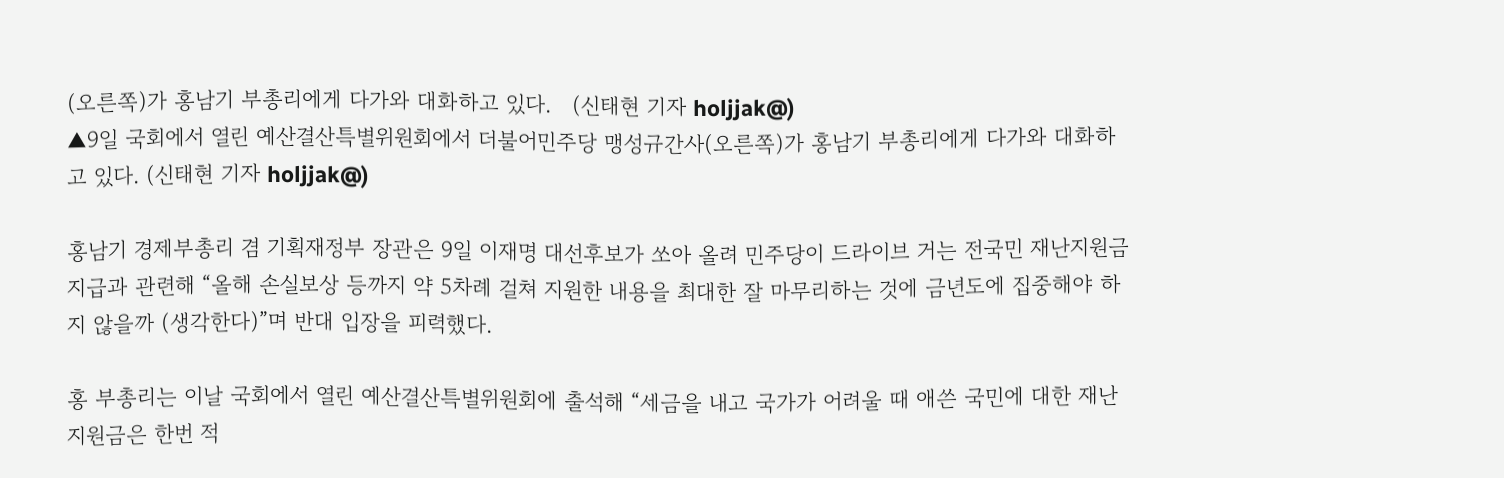(오른쪽)가 홍남기 부총리에게 다가와 대화하고 있다.   (신태현 기자 holjjak@)
▲9일 국회에서 열린 예산결산특별위원회에서 더불어민주당 맹성규간사(오른쪽)가 홍남기 부총리에게 다가와 대화하고 있다. (신태현 기자 holjjak@)

홍남기 경제부총리 겸 기획재정부 장관은 9일 이재명 대선후보가 쏘아 올려 민주당이 드라이브 거는 전국민 재난지원금 지급과 관련해 “올해 손실보상 등까지 약 5차례 걸쳐 지원한 내용을 최대한 잘 마무리하는 것에 금년도에 집중해야 하지 않을까 (생각한다)”며 반대 입장을 피력했다.

홍 부총리는 이날 국회에서 열린 예산결산특별위원회에 출석해 “세금을 내고 국가가 어려울 때 애쓴 국민에 대한 재난지원금은 한번 적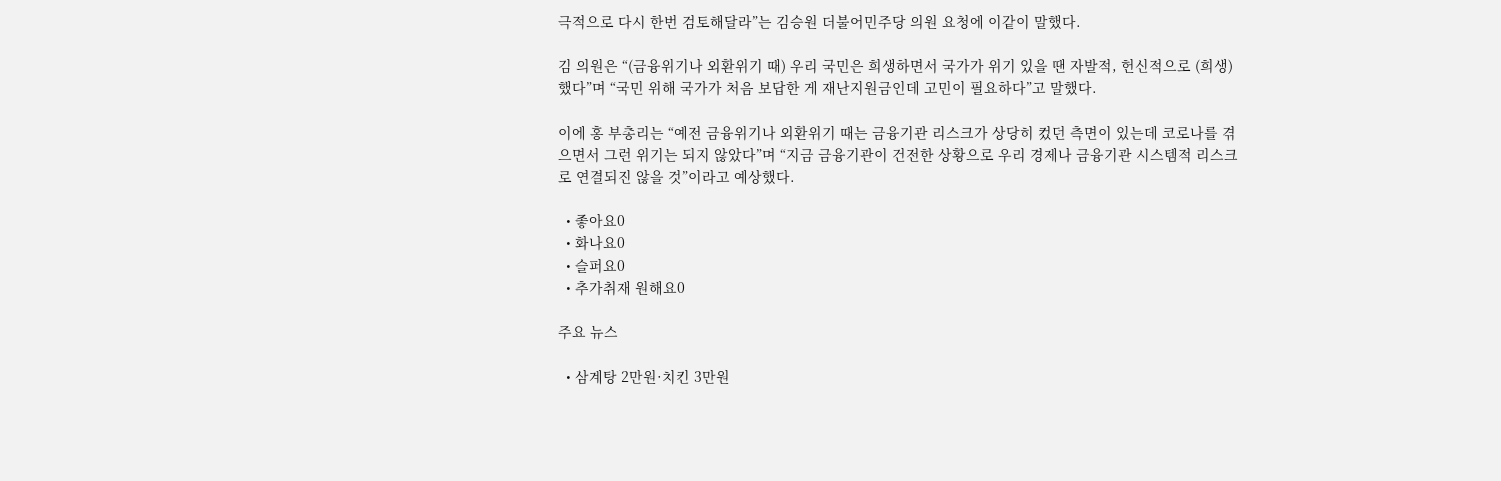극적으로 다시 한번 검토해달라”는 김승원 더불어민주당 의원 요청에 이같이 말했다.

김 의원은 “(금융위기나 외환위기 때) 우리 국민은 희생하면서 국가가 위기 있을 땐 자발적, 헌신적으로 (희생)했다”며 “국민 위해 국가가 처음 보답한 게 재난지원금인데 고민이 필요하다”고 말했다.

이에 홍 부총리는 “예전 금융위기나 외환위기 때는 금융기관 리스크가 상당히 컸던 측면이 있는데 코로나를 겪으면서 그런 위기는 되지 않았다”며 “지금 금융기관이 건전한 상황으로 우리 경제나 금융기관 시스템적 리스크로 연결되진 않을 것”이라고 예상했다.

  • 좋아요0
  • 화나요0
  • 슬퍼요0
  • 추가취재 원해요0

주요 뉴스

  • 삼계탕 2만원·치킨 3만원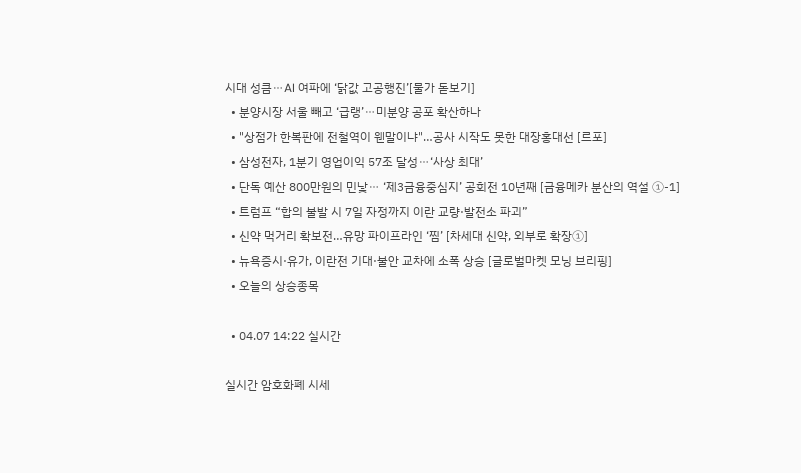시대 성큼⋯AI 여파에 ‘닭값 고공행진’[물가 돋보기]
  • 분양시장 서울 빼고 ‘급랭’⋯미분양 공포 확산하나
  • "상점가 한복판에 전철역이 웬말이냐"…공사 시작도 못한 대장홍대선 [르포]
  • 삼성전자, 1분기 영업이익 57조 달성⋯‘사상 최대’
  • 단독 예산 800만원의 민낯⋯ ‘제3금융중심지’ 공회전 10년째 [금융메카 분산의 역설 ①-1]
  • 트럼프 “합의 불발 시 7일 자정까지 이란 교량·발전소 파괴”
  • 신약 먹거리 확보전…유망 파이프라인 ‘찜’ [차세대 신약, 외부로 확장①]
  • 뉴욕증시·유가, 이란전 기대·불안 교차에 소폭 상승 [글로벌마켓 모닝 브리핑]
  • 오늘의 상승종목

  • 04.07 14:22 실시간

실시간 암호화폐 시세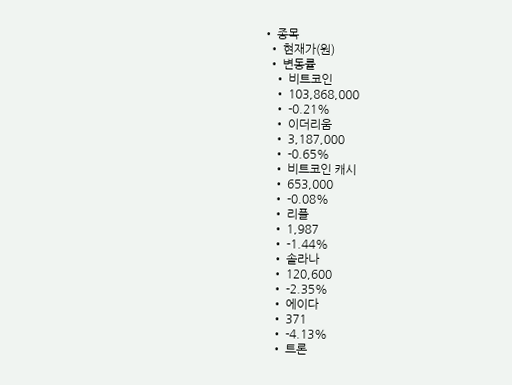• 종목
  • 현재가(원)
  • 변동률
    • 비트코인
    • 103,868,000
    • -0.21%
    • 이더리움
    • 3,187,000
    • -0.65%
    • 비트코인 캐시
    • 653,000
    • -0.08%
    • 리플
    • 1,987
    • -1.44%
    • 솔라나
    • 120,600
    • -2.35%
    • 에이다
    • 371
    • -4.13%
    • 트론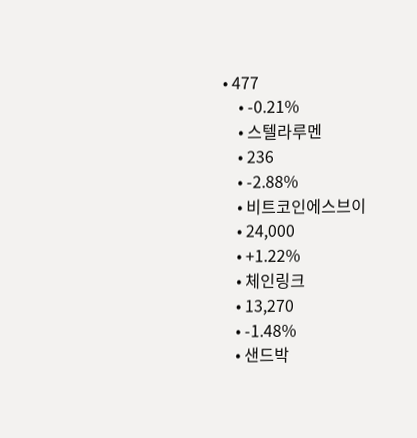• 477
    • -0.21%
    • 스텔라루멘
    • 236
    • -2.88%
    • 비트코인에스브이
    • 24,000
    • +1.22%
    • 체인링크
    • 13,270
    • -1.48%
    • 샌드박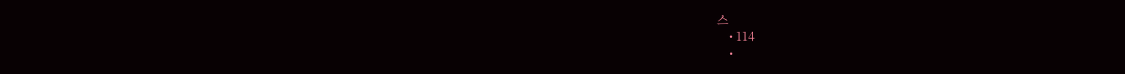스
    • 114
    •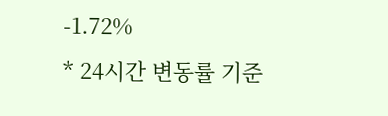-1.72%
* 24시간 변동률 기준